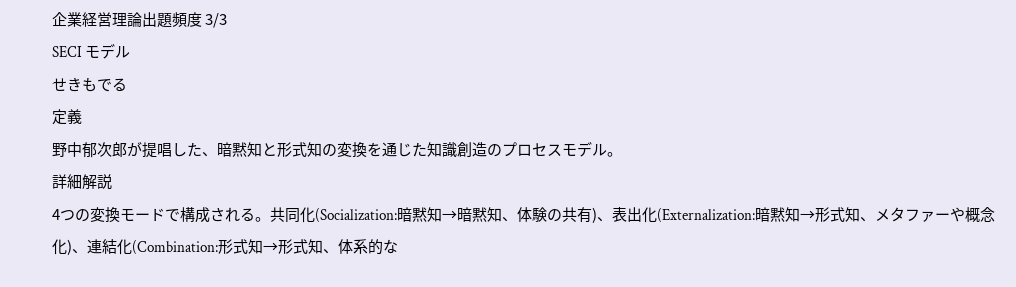企業経営理論出題頻度 3/3
SECI モデル
せきもでる
定義
野中郁次郎が提唱した、暗黙知と形式知の変換を通じた知識創造のプロセスモデル。
詳細解説
4つの変換モードで構成される。共同化(Socialization:暗黙知→暗黙知、体験の共有)、表出化(Externalization:暗黙知→形式知、メタファーや概念化)、連結化(Combination:形式知→形式知、体系的な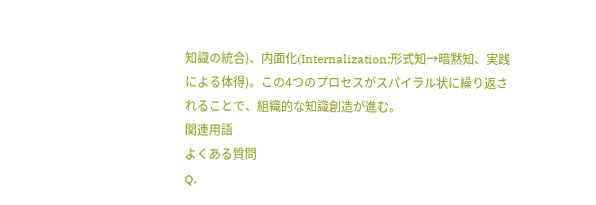知識の統合)、内面化(Internalization:形式知→暗黙知、実践による体得)。この4つのプロセスがスパイラル状に繰り返されることで、組織的な知識創造が進む。
関連用語
よくある質問
Q.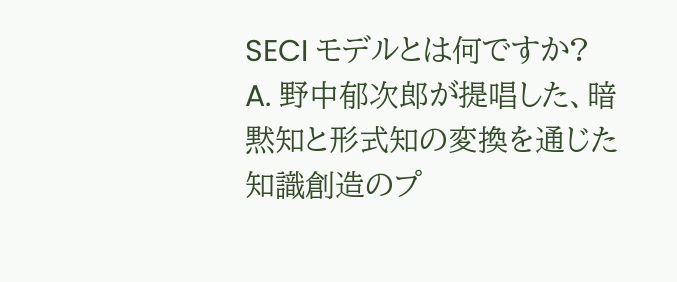SECI モデルとは何ですか?
A. 野中郁次郎が提唱した、暗黙知と形式知の変換を通じた知識創造のプ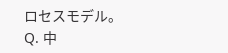ロセスモデル。
Q. 中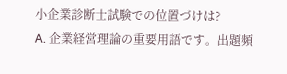小企業診断士試験での位置づけは?
A. 企業経営理論の重要用語です。出題頻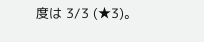度は 3/3 (★3)。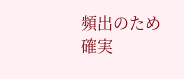頻出のため確実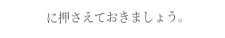に押さえておきましょう。